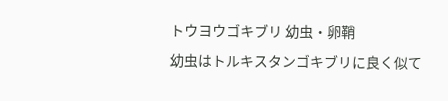トウヨウゴキブリ 幼虫・卵鞘
幼虫はトルキスタンゴキブリに良く似て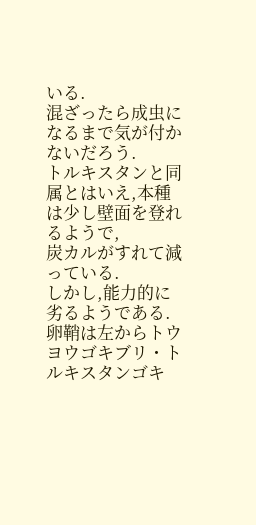いる.
混ざったら成虫になるまで気が付かないだろう.
トルキスタンと同属とはいえ,本種は少し壁面を登れるようで,
炭カルがすれて減っている.
しかし,能力的に劣るようである.
卵鞘は左からトウヨウゴキブリ・トルキスタンゴキ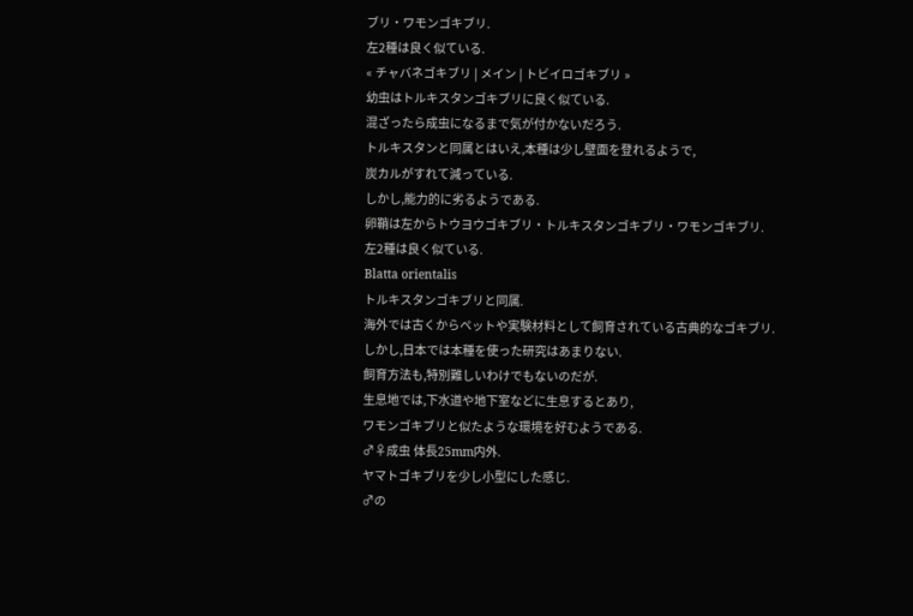ブリ・ワモンゴキブリ.
左2種は良く似ている.
« チャバネゴキブリ | メイン | トビイロゴキブリ »
幼虫はトルキスタンゴキブリに良く似ている.
混ざったら成虫になるまで気が付かないだろう.
トルキスタンと同属とはいえ,本種は少し壁面を登れるようで,
炭カルがすれて減っている.
しかし,能力的に劣るようである.
卵鞘は左からトウヨウゴキブリ・トルキスタンゴキブリ・ワモンゴキブリ.
左2種は良く似ている.
Blatta orientalis
トルキスタンゴキブリと同属.
海外では古くからペットや実験材料として飼育されている古典的なゴキブリ.
しかし,日本では本種を使った研究はあまりない.
飼育方法も,特別難しいわけでもないのだが.
生息地では,下水道や地下室などに生息するとあり,
ワモンゴキブリと似たような環境を好むようである.
♂♀成虫 体長25mm内外.
ヤマトゴキブリを少し小型にした感じ.
♂の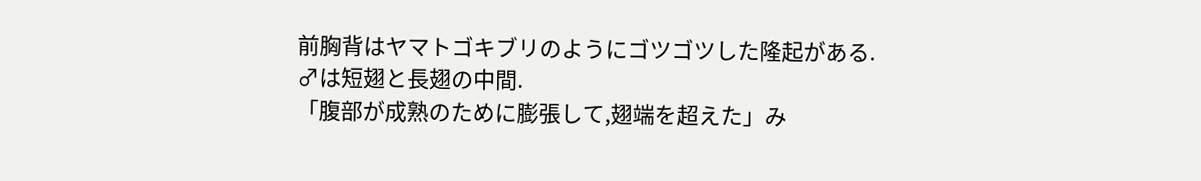前胸背はヤマトゴキブリのようにゴツゴツした隆起がある.
♂は短翅と長翅の中間.
「腹部が成熟のために膨張して,翅端を超えた」み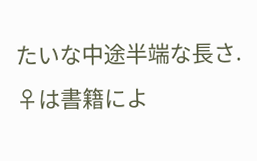たいな中途半端な長さ.
♀は書籍によ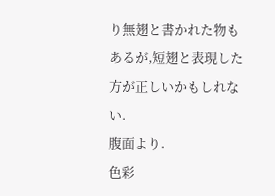り無翅と書かれた物もあるが,短翅と表現した方が正しいかもしれない.
腹面より.
色彩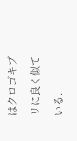はクロゴキブリに良く似ている.